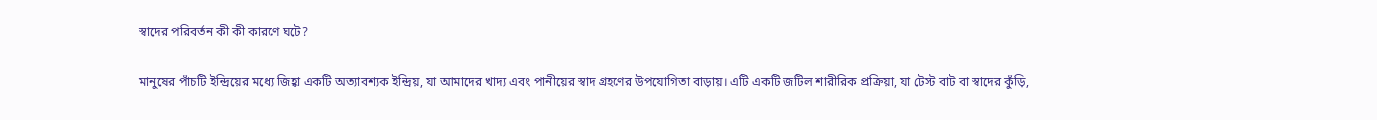স্বাদের পরিবর্তন কী কী কারণে ঘটে?

মানুষের পাঁচটি ইন্দ্রিয়ের মধ্যে জিহ্বা একটি অত্যাবশ্যক ইন্দ্রিয়, যা আমাদের খাদ্য এবং পানীয়ের স্বাদ গ্রহণের উপযোগিতা বাড়ায়। এটি একটি জটিল শারীরিক প্রক্রিয়া, যা টেস্ট বাট বা স্বাদের কুঁড়ি,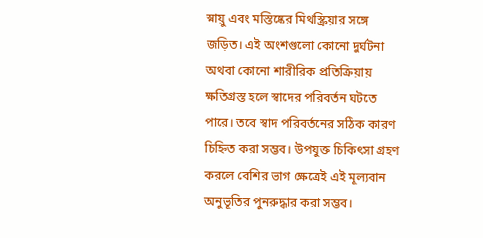স্নায়ু এবং মস্তিষ্কের মিথস্ক্রিয়ার সঙ্গে জড়িত। এই অংশগুলো কোনো দুর্ঘটনা অথবা কোনো শারীরিক প্রতিক্রিয়ায় ক্ষতিগ্রস্ত হলে স্বাদের পরিবর্তন ঘটতে পারে। তবে স্বাদ পরিবর্তনের সঠিক কারণ চিহ্নিত করা সম্ভব। উপযুক্ত চিকিৎসা গ্রহণ করলে বেশির ভাগ ক্ষেত্রেই এই মূল্যবান অনুভূতির পুনরুদ্ধার করা সম্ভব।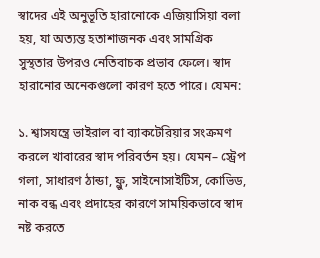স্বাদের এই অনুভূতি হারানোকে এজিয়াসিয়া বলা হয়, যা অত্যন্ত হতাশাজনক এবং সামগ্রিক সুস্থতার উপরও নেতিবাচক প্রভাব ফেলে। স্বাদ হারানোর অনেকগুলো কারণ হতে পারে। যেমন:

১. শ্বাসযন্ত্রে ভাইরাল বা ব্যাকটেরিয়ার সংক্রমণ করলে খাবারের স্বাদ পরিবর্তন হয়। যেমন– স্ট্রেপ গলা, সাধারণ ঠান্ডা, ফ্লু, সাইনোসাইটিস, কোভিড, নাক বন্ধ এবং প্রদাহের কারণে সাময়িকভাবে স্বাদ নষ্ট করতে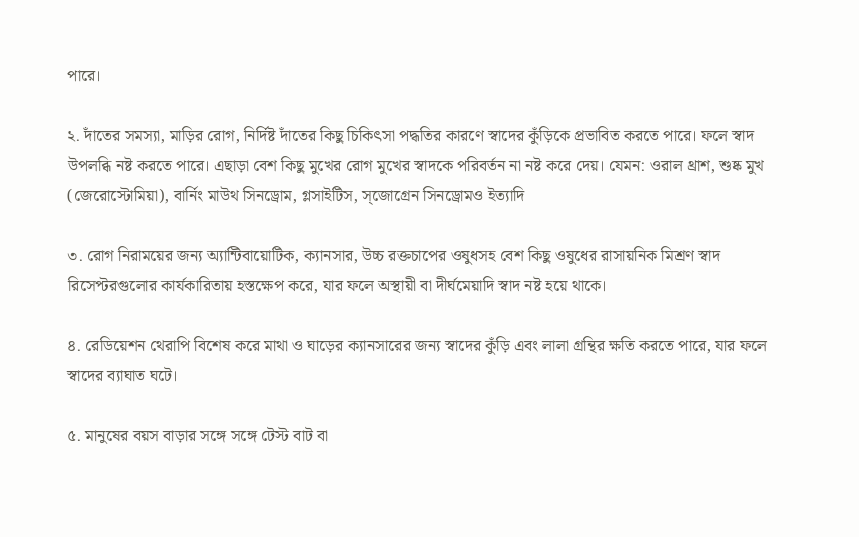পারে।

২. দাঁতের সমস্যা, মাড়ির রোগ, নির্দিষ্ট দাঁতের কিছু চিকিৎসা পদ্ধতির কারণে স্বাদের কুঁড়িকে প্রভাবিত করতে পারে। ফলে স্বাদ উপলব্ধি নষ্ট করতে পারে। এছাড়া বেশ কিছু মুখের রোগ মুখের স্বাদকে পরিবর্তন না নষ্ট করে দেয়। যেমন: ওরাল থ্রাশ, শুষ্ক মুখ (জেরোস্টোমিয়া), বার্নিং মাউথ সিনড্রোম, গ্লসাইটিস, স্জোগ্রেন সিনড্রোমও ইত্যাদি

৩. রোগ নিরাময়ের জন্য অ্যান্টিবায়োটিক, ক্যানসার, উচ্চ রক্তচাপের ওষুধসহ বেশ কিছু ওষুধের রাসায়নিক মিশ্রণ স্বাদ রিসেপ্টরগুলোর কার্যকারিতায় হস্তক্ষেপ করে, যার ফলে অস্থায়ী বা দীর্ঘমেয়াদি স্বাদ নষ্ট হয়ে থাকে।

৪. রেডিয়েশন থেরাপি বিশেষ করে মাথা ও ঘাড়ের ক্যানসারের জন্য স্বাদের কুঁড়ি এবং লালা গ্রন্থির ক্ষতি করতে পারে, যার ফলে স্বাদের ব্যাঘাত ঘটে।

৫. মানুষের বয়স বাড়ার সঙ্গে সঙ্গে টেস্ট বাট বা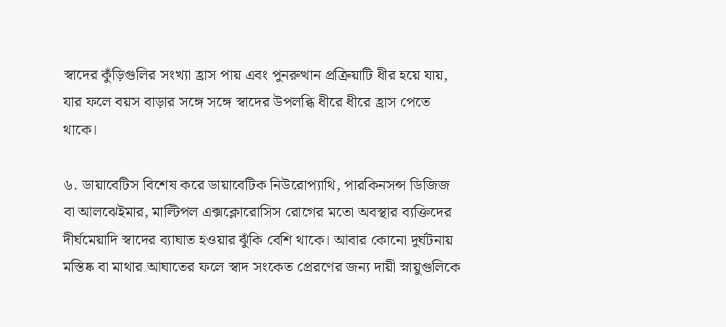স্বাদের কুঁড়িগুলির সংখ্যা হ্রাস পায় এবং পুনরুত্থান প্রক্রিয়াটি ধীর হয়ে যায়, যার ফলে বয়স বাড়ার সঙ্গে সঙ্গে স্বাদের উপলব্ধি ধীরে ধীরে হ্রাস পেতে থাকে।

৬. ডায়াবেটিস বিশেষ করে ডায়াবেটিক নিউরোপ্যাথি, পারকিনসন্স ডিজিজ বা আলঝেইমার, মাল্টিপল এক্সক্লোরোসিস রোগের মতো অবস্থার ব্যক্তিদের দীর্ঘমেয়াদি স্বাদের ব্যাঘাত হওয়ার ঝুঁকি বেশি থাকে। আবার কোনো দুর্ঘটনায় মস্তিষ্ক বা মাথার আঘাতের ফলে স্বাদ সংকেত প্রেরণের জন্য দায়ী স্নায়ুগুলিকে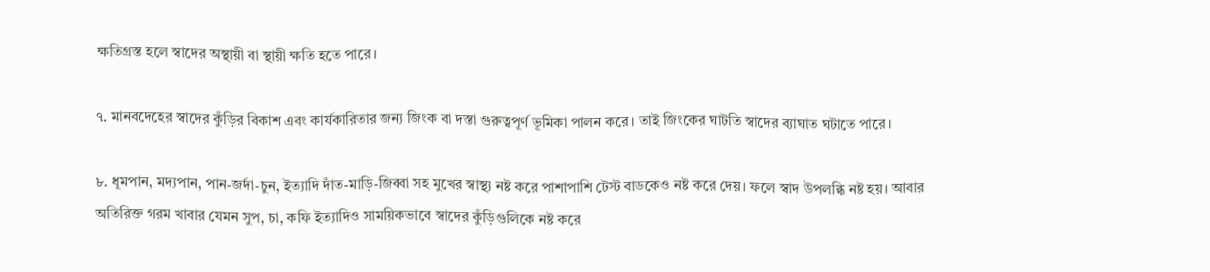ক্ষতিগ্রস্ত হলে স্বাদের অস্থায়ী বা স্থায়ী ক্ষতি হতে পারে।

৭. মানবদেহের স্বাদের কুঁড়ির বিকাশ এবং কার্যকারিতার জন্য জিংক বা দস্তা গুরুত্বপূর্ণ ভূমিকা পালন করে। তাই জিংকের ঘাটতি স্বাদের ব্যাঘাত ঘটাতে পারে।

৮. ধূমপান, মদ্যপান, পান-জর্দা-চুন, ইত্যাদি দাঁত-মাড়ি-জিব্বা সহ মুখের স্বাস্থ্য নষ্ট করে পাশাপাশি টেস্ট বাডকেও নষ্ট করে দেয়। ফলে স্বাদ উপলব্ধি নষ্ট হয়। আবার অতিরিক্ত গরম খাবার যেমন সুপ, চা, কফি ইত্যাদিও সাময়িকভাবে স্বাদের কুঁড়িগুলিকে নষ্ট করে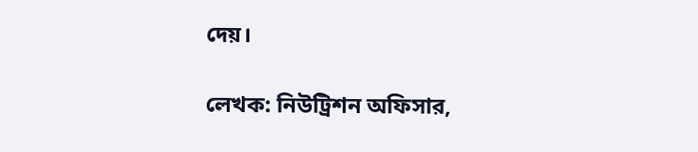দেয়।

লেখক: নিউট্রিশন অফিসার,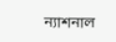ন্যাশনাল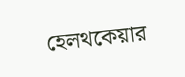হেলথকেয়ার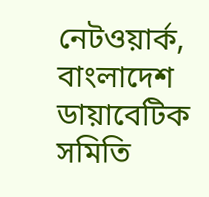নেটওয়ার্ক, বাংলাদেশ ডায়াবেটিক সমিতি